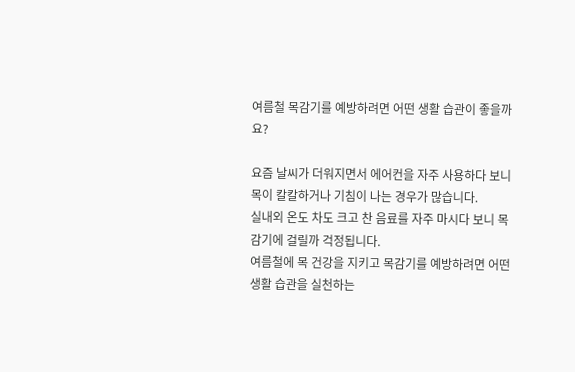여름철 목감기를 예방하려면 어떤 생활 습관이 좋을까요?

요즘 날씨가 더워지면서 에어컨을 자주 사용하다 보니 목이 칼칼하거나 기침이 나는 경우가 많습니다.
실내외 온도 차도 크고 찬 음료를 자주 마시다 보니 목감기에 걸릴까 걱정됩니다.
여름철에 목 건강을 지키고 목감기를 예방하려면 어떤 생활 습관을 실천하는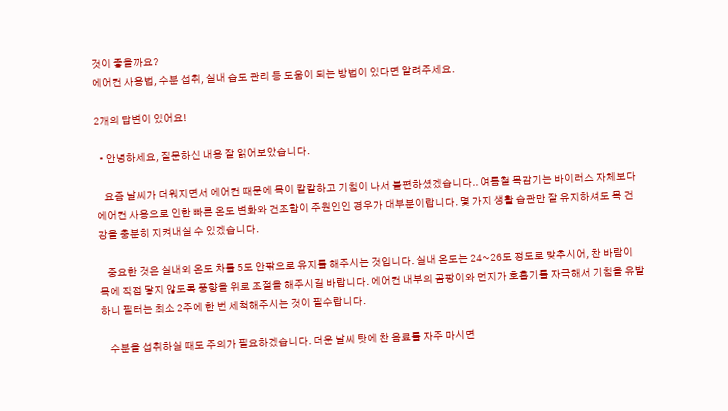것이 좋을까요?
에어컨 사용법, 수분 섭취, 실내 습도 관리 등 도움이 되는 방법이 있다면 알려주세요.

2개의 답변이 있어요!

  • 안녕하세요, 질문하신 내용 잘 읽어보았습니다.

    요즘 날씨가 더워지면서 에어컨 때문에 목이 칼칼하고 기침이 나서 불편하셨겠습니다.. 여름철 목감기는 바이러스 자체보다 에어컨 사용으로 인한 빠른 온도 변화와 건조함이 주원인인 경우가 대부분이랍니다. 몇 가지 생활 습관만 잘 유지하셔도 목 건강을 충분히 지켜내실 수 있겠습니다.

    중요한 것은 실내외 온도 차를 5도 안팎으로 유지를 해주시는 것입니다. 실내 온도는 24~26도 정도로 맞추시어, 찬 바람이 목에 직접 닿지 않도록 풍향을 위로 조절을 해주시길 바랍니다. 에어컨 내부의 곰팡이와 먼지가 호흡기를 자극해서 기침을 유발하니 필터는 최소 2주에 한 번 세척해주시는 것이 필수랍니다.

    수분을 섭취하실 때도 주의가 필요하겠습니다. 더운 날씨 탓에 찬 음료를 자주 마시면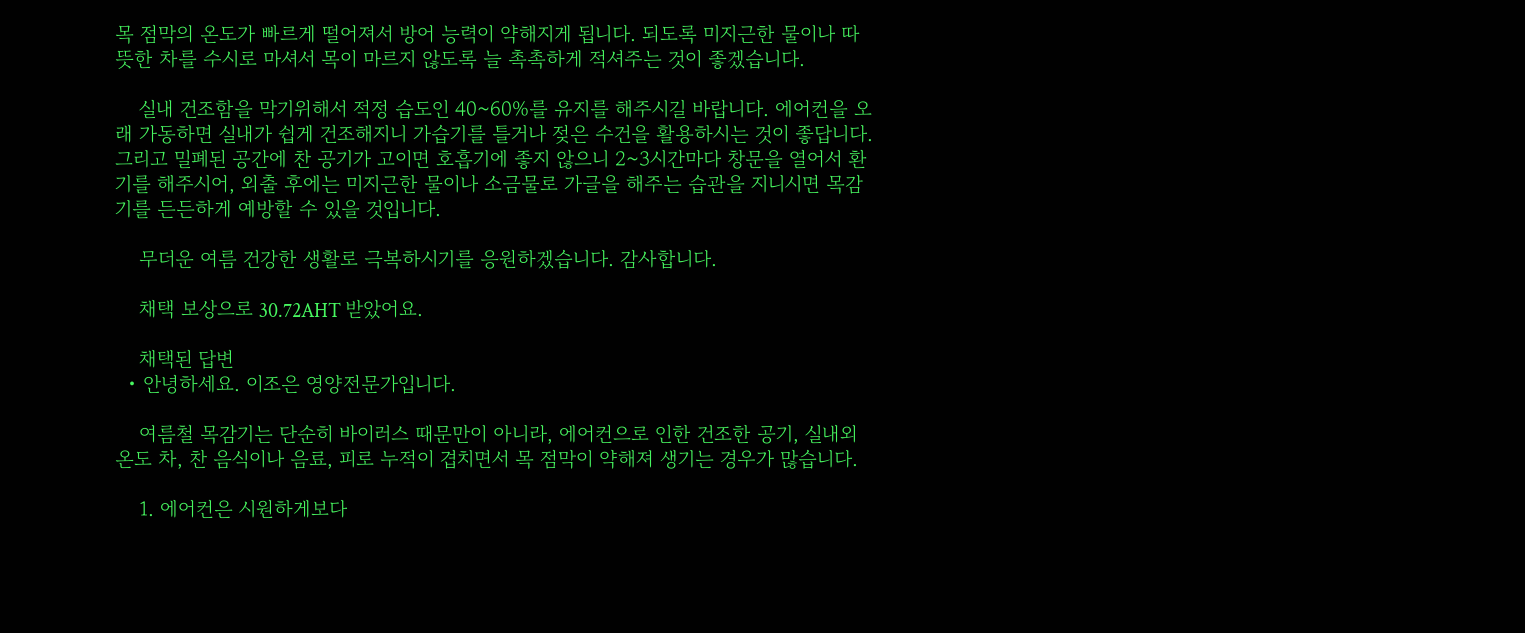목 점막의 온도가 빠르게 떨어져서 방어 능력이 약해지게 됩니다. 되도록 미지근한 물이나 따뜻한 차를 수시로 마셔서 목이 마르지 않도록 늘 촉촉하게 적셔주는 것이 좋겠습니다.

    실내 건조함을 막기위해서 적정 습도인 40~60%를 유지를 해주시길 바랍니다. 에어컨을 오래 가동하면 실내가 쉽게 건조해지니 가습기를 틀거나 젖은 수건을 활용하시는 것이 좋답니다. 그리고 밀폐된 공간에 찬 공기가 고이면 호흡기에 좋지 않으니 2~3시간마다 창문을 열어서 환기를 해주시어, 외출 후에는 미지근한 물이나 소금물로 가글을 해주는 습관을 지니시면 목감기를 든든하게 예방할 수 있을 것입니다.

    무더운 여름 건강한 생활로 극복하시기를 응원하겠습니다. 감사합니다.

    채택 보상으로 30.72AHT 받았어요.

    채택된 답변
  • 안녕하세요. 이조은 영양전문가입니다.

    여름철 목감기는 단순히 바이러스 때문만이 아니라, 에어컨으로 인한 건조한 공기, 실내외 온도 차, 찬 음식이나 음료, 피로 누적이 겹치면서 목 점막이 약해져 생기는 경우가 많습니다.

    1. 에어컨은 시원하게보다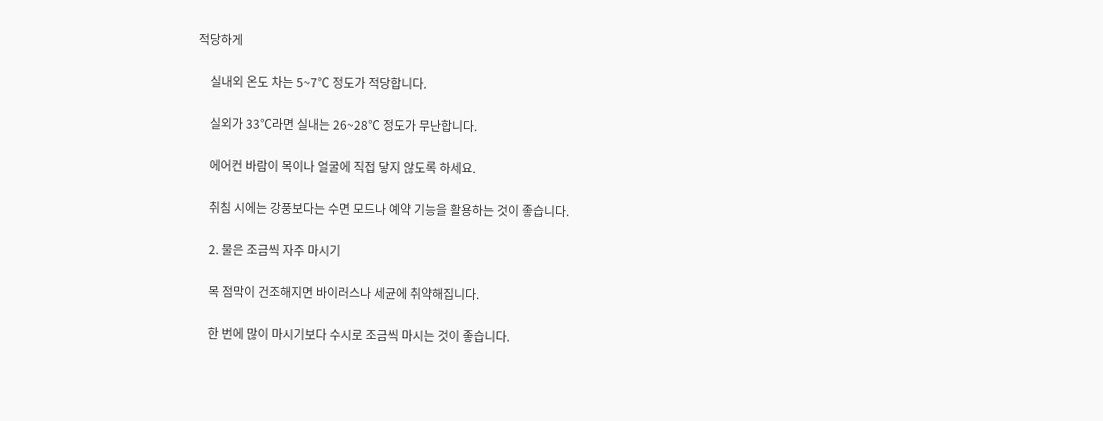적당하게

    실내외 온도 차는 5~7℃ 정도가 적당합니다.

    실외가 33℃라면 실내는 26~28℃ 정도가 무난합니다.

    에어컨 바람이 목이나 얼굴에 직접 닿지 않도록 하세요.

    취침 시에는 강풍보다는 수면 모드나 예약 기능을 활용하는 것이 좋습니다.

    2. 물은 조금씩 자주 마시기

    목 점막이 건조해지면 바이러스나 세균에 취약해집니다.

    한 번에 많이 마시기보다 수시로 조금씩 마시는 것이 좋습니다.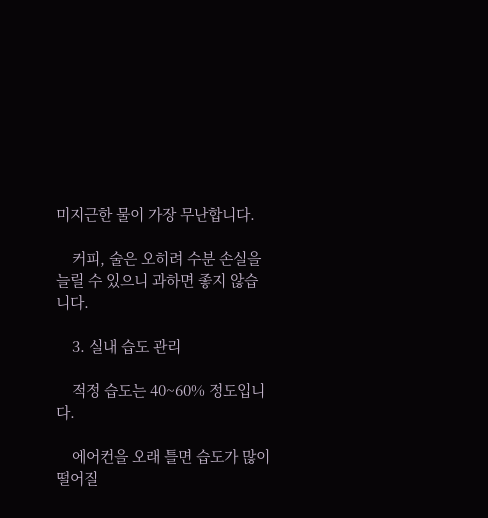미지근한 물이 가장 무난합니다.

    커피, 술은 오히려 수분 손실을 늘릴 수 있으니 과하면 좋지 않습니다.

    3. 실내 습도 관리

    적정 습도는 40~60% 정도입니다.

    에어컨을 오래 틀면 습도가 많이 떨어질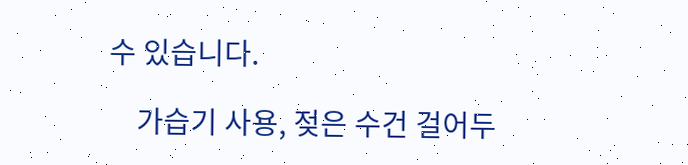수 있습니다.

    가습기 사용, 젖은 수건 걸어두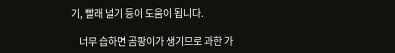기, 빨래 널기 등이 도움이 됩니다.

    너무 습하면 곰팡이가 생기므로 과한 가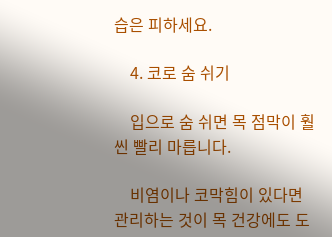습은 피하세요.

    4. 코로 숨 쉬기

    입으로 숨 쉬면 목 점막이 훨씬 빨리 마릅니다.

    비염이나 코막힘이 있다면 관리하는 것이 목 건강에도 도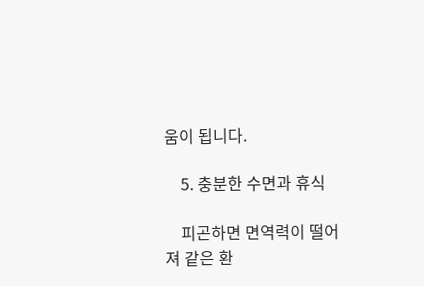움이 됩니다.

    5. 충분한 수면과 휴식

    피곤하면 면역력이 떨어져 같은 환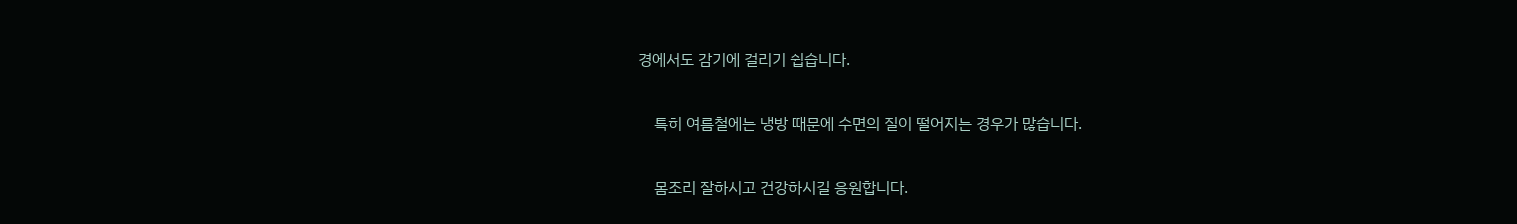경에서도 감기에 걸리기 쉽습니다.

    특히 여름철에는 냉방 때문에 수면의 질이 떨어지는 경우가 많습니다.

    몸조리 잘하시고 건강하시길 응원합니다.